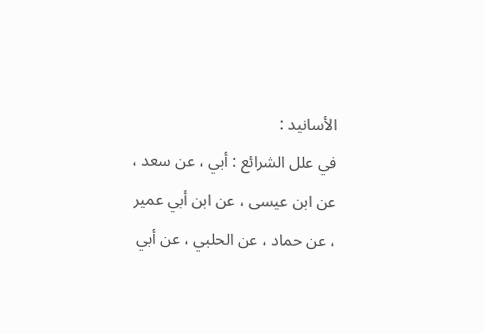الأسانيد :
في علل الشرائع : أبي ، عن سعد ، عن ابن عيسى ، عن ابن أبي عمير ، عن حماد ، عن الحلبي ، عن أبي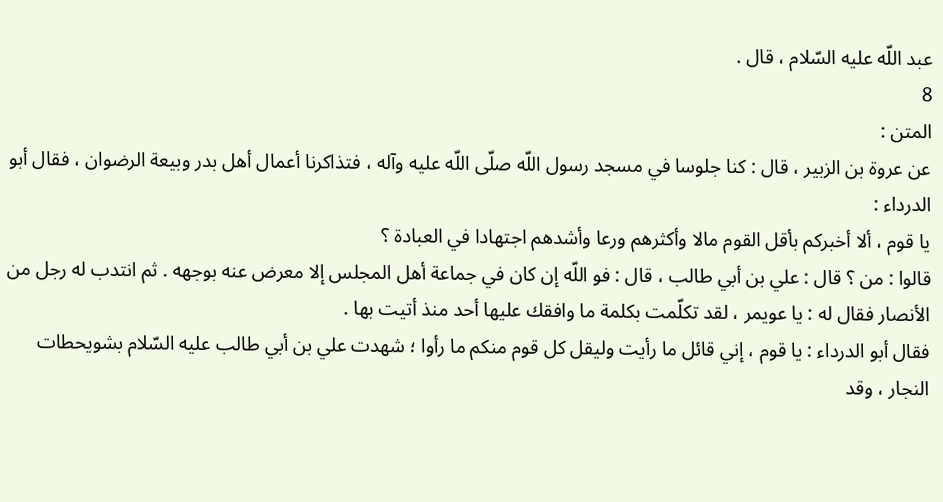عبد اللّه عليه السّلام ، قال .
8
المتن :
عن عروة بن الزبير ، قال : كنا جلوسا في مسجد رسول اللّه صلّى اللّه عليه وآله ، فتذاكرنا أعمال أهل بدر وبيعة الرضوان ، فقال أبو الدرداء :
يا قوم ، ألا أخبركم بأقل القوم مالا وأكثرهم ورعا وأشدهم اجتهادا في العبادة ؟
قالوا : من ؟ قال : علي بن أبي طالب ، قال : فو اللّه إن كان في جماعة أهل المجلس إلا معرض عنه بوجهه . ثم انتدب له رجل من الأنصار فقال له : يا عويمر ، لقد تكلّمت بكلمة ما وافقك عليها أحد منذ أتيت بها .
فقال أبو الدرداء : يا قوم ، إني قائل ما رأيت وليقل كل قوم منكم ما رأوا ؛ شهدت علي بن أبي طالب عليه السّلام بشويحطات النجار ، وقد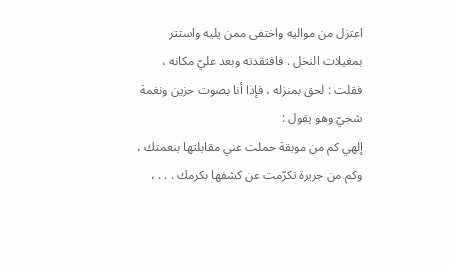اعتزل من مواليه واختفى ممن يليه واستتر بمغيلات النخل . فافتقدته وبعد عليّ مكانه ، فقلت : لحق بمنزله ، فإذا أنا بصوت حزين ونغمة شجيّ وهو يقول :
إلهي كم من موبقة حملت عني مقابلتها بنعمتك ، وكم من جريرة تكرّمت عن كشفها بكرمك . . . ،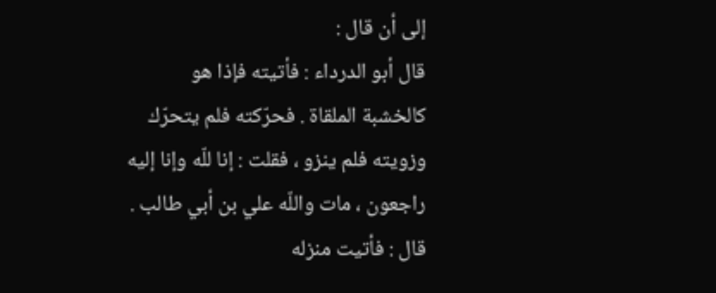إلى أن قال :
قال أبو الدرداء : فأتيته فإذا هو كالخشبة الملقاة . فحرّكته فلم يتحرّك وزويته فلم ينزو ، فقلت : إنا للّه وإنا إليه راجعون ، مات واللّه علي بن أبي طالب . قال : فأتيت منزله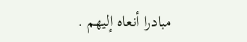مبادرا أنعاه إليهم .